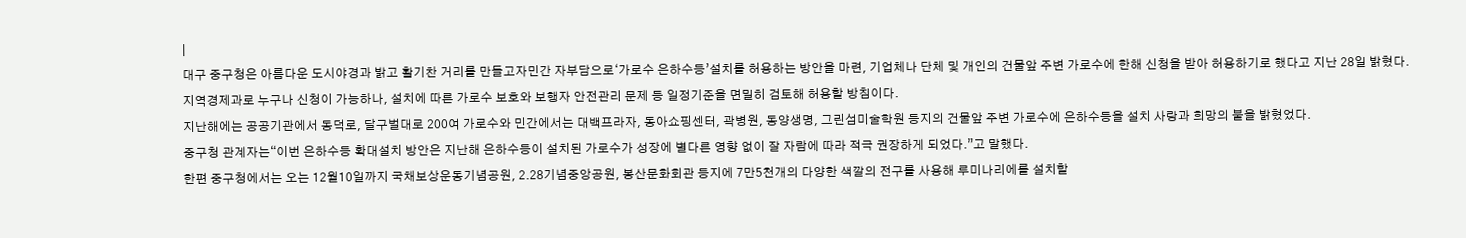|
대구 중구청은 아름다운 도시야경과 밝고 활기찬 거리를 만들고자민간 자부담으로‘가로수 은하수등’설치를 허용하는 방안을 마련, 기업체나 단체 및 개인의 건물앞 주변 가로수에 한해 신청을 받아 허용하기로 했다고 지난 28일 밝혔다.
지역경제과로 누구나 신청이 가능하나, 설치에 따른 가로수 보호와 보행자 안전관리 문제 등 일정기준을 면밀히 검토해 허용할 방침이다.
지난해에는 공공기관에서 동덕로, 달구벌대로 200여 가로수와 민간에서는 대백프라자, 동아쇼핑센터, 곽병원, 동양생명, 그린섬미술학원 등지의 건물앞 주변 가로수에 은하수등을 설치 사랑과 희망의 불을 밝혔었다.
중구청 관계자는“이번 은하수등 확대설치 방안은 지난해 은하수등이 설치된 가로수가 성장에 별다른 영향 없이 잘 자람에 따라 적극 권장하게 되었다.”고 말했다.
한편 중구청에서는 오는 12월10일까지 국채보상운동기념공원, 2.28기념중앙공원, 봉산문화회관 등지에 7만5천개의 다양한 색깔의 전구를 사용해 루미나리에를 설치할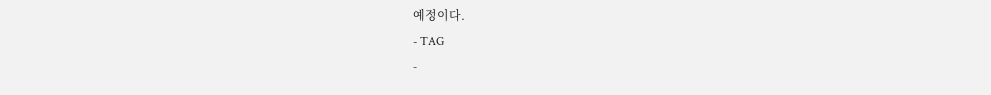예정이다.
- TAG
-